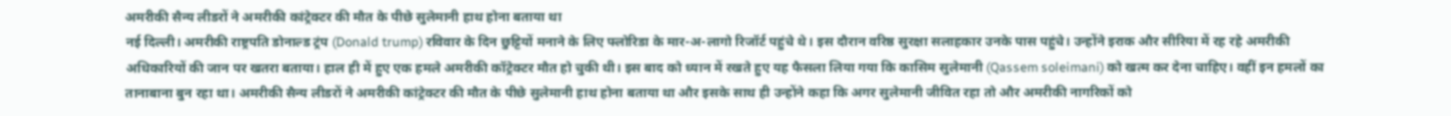अमरीकी सैन्य लीडरों ने अमरीकी कांट्रेक्टर की मौत के पीछे सुलेमानी हाथ होना बताया था
नई दिल्ली। अमरीकी राष्ट्रपति डोनाल्ड ट्रंप (Donald trump) रविवार के दिन छुट्टियों मनाने के लिए फ्लोरिडा के मार-अ-लागो रिजॉर्ट पहुंचे थे। इस दौरान वरिष्ठ सुरक्षा सलाहकार उनके पास पहुंचे। उन्होंने इराक और सीरिया में रह रहे अमरीकी अधिकारियों की जान पर खतरा बताया। हाल ही में हुए एक हमले अमरीकी कॉट्रेक्टर मौत हो चुकी थी। इस बाद को ध्यान में रखते हुए यह फैसला लिया गया कि कासिम सुलेमानी (Qassem soleimani) को खत्म कर देना चाहिए। वहीं इन हमलों का तानाबाना बुन रहा था। अमरीकी सैन्य लीडरों ने अमरीकी कांट्रेक्टर की मौत के पीछे सुलेमानी हाथ होना बताया था और इसके साथ ही उन्होंने कहा कि अगर सुलेमानी जीवित रहा तो और अमरीकी नागरिकों को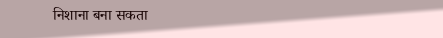निशाना बना सकता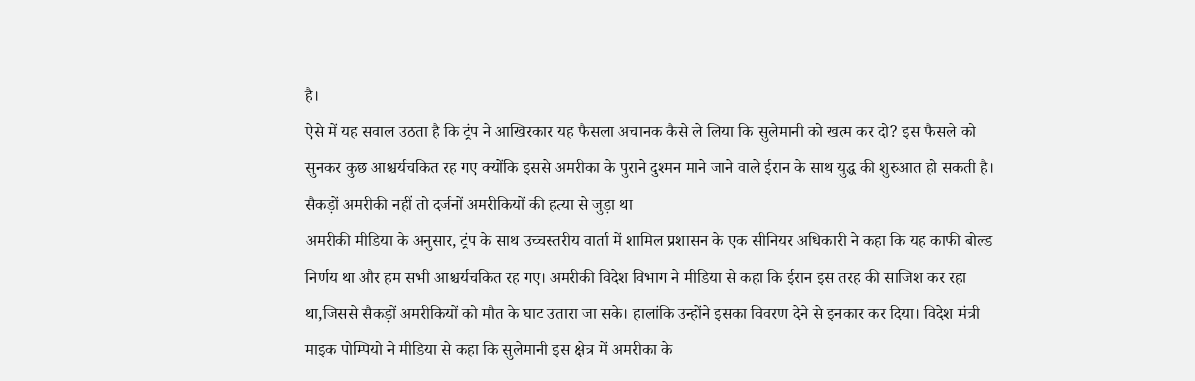है।
ऐसे में यह सवाल उठता है कि ट्रंप ने आखिरकार यह फैसला अचानक कैसे ले लिया कि सुलेमानी को खत्म कर दो? इस फैसले को सुनकर कुछ आश्चर्यचकित रह गए क्योंकि इससे अमरीका के पुराने दुश्मन माने जाने वाले ईरान के साथ युद्ध की शुरुआत हो सकती है।
सैकड़ों अमरीकी नहीं तो दर्जनों अमरीकियों की हत्या से जुड़ा था
अमरीकी मीडिया के अनुसार, ट्रंप के साथ उच्चस्तरीय वार्ता में शामिल प्रशासन के एक सीनियर अधिकारी ने कहा कि यह काफी बोल्ड निर्णय था और हम सभी आश्चर्यचकित रह गए। अमरीकी विदेश विभाग ने मीडिया से कहा कि ईरान इस तरह की साजिश कर रहा था,जिससे सैकड़ों अमरीकियों को मौत के घाट उतारा जा सके। हालांकि उन्होंने इसका विवरण देने से इनकार कर दिया। विदेश मंत्री माइक पोम्पियो ने मीडिया से कहा कि सुलेमानी इस क्षेत्र में अमरीका के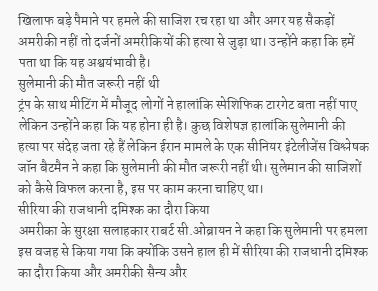खिलाफ बड़े पैमाने पर हमले की साजिश रच रहा था और अगर यह सैकड़ों अमरीकी नहीं तो दर्जनों अमरीकियों की हत्या से जुड़ा था। उन्होंने कहा कि हमें पता था कि यह अश्वयंभावी है।
सुलेमानी की मौत जरूरी नहीं थी
ट्रंप के साथ मीटिंग में मौजूद लोगों ने हालांकि स्पेशिफिक टारगेट बता नहीं पाए लेकिन उन्होंने कहा कि यह होना ही है। कुछ विशेषज्ञ हालांकि सुलेमानी की हत्या पर संदेह जता रहे हैं लेकिन ईरान मामले के एक सीनियर इंटेलीजेंस विश्लेषक जॉन बैटमैन ने कहा कि सुलेमानी की मौत जरूरी नहीं थी। सुलेमान की साजिशों को कैसे विफल करना है, इस पर काम करना चाहिए था।
सीरिया की राजधानी दमिश्क का दौरा किया
अमरीका के सुरक्षा सलाहकार राबर्ट सी.ओब्रायन ने कहा कि सुलेमानी पर हमला इस वजह से किया गया कि क्योंकि उसने हाल ही में सीरिया की राजधानी दमिश्क का दौरा किया और अमरीकी सैन्य और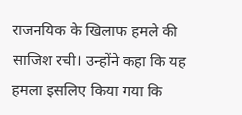राजनयिक के खिलाफ हमले की साजिश रची। उन्होंने कहा कि यह हमला इसलिए किया गया कि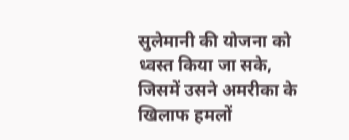सुलेमानी की योजना को ध्वस्त किया जा सके, जिसमें उसने अमरीका के खिलाफ हमलों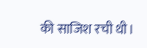की साजिश रची थी।